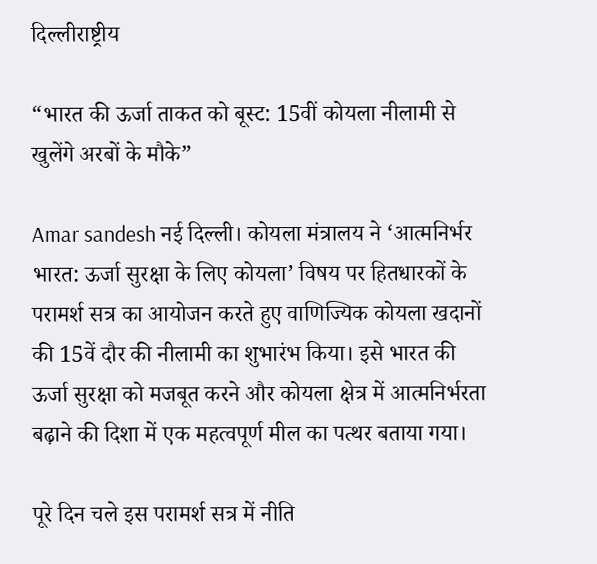दिल्लीराष्ट्रीय

“भारत की ऊर्जा ताकत को बूस्ट: 15वीं कोयला नीलामी से खुलेंगे अरबों के मौके”

Amar sandesh नई दिल्ली।‌ कोयला मंत्रालय ने ‘आत्मनिर्भर भारत: ऊर्जा सुरक्षा के लिए कोयला’ विषय पर हितधारकों के परामर्श सत्र का आयोजन करते हुए वाणिज्यिक कोयला खदानों की 15वें दौर की नीलामी का शुभारंभ किया। इसे भारत की ऊर्जा सुरक्षा को मजबूत करने और कोयला क्षेत्र में आत्मनिर्भरता बढ़ाने की दिशा में एक महत्वपूर्ण मील का पत्थर बताया गया।

पूरे दिन चले इस परामर्श सत्र में नीति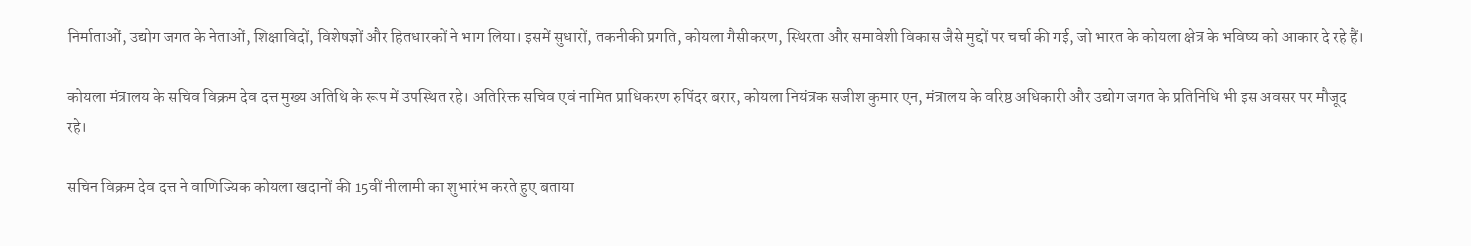निर्माताओं, उद्योग जगत के नेताओं, शिक्षाविदों, विशेषज्ञों और हितधारकों ने भाग लिया। इसमें सुधारों, तकनीकी प्रगति, कोयला गैसीकरण, स्थिरता और समावेशी विकास जैसे मुद्दों पर चर्चा की गई, जो भारत के कोयला क्षेत्र के भविष्य को आकार दे रहे हैं।

कोयला मंत्रालय के सचिव विक्रम देव दत्त मुख्य अतिथि के रूप में उपस्थित रहे। अतिरिक्त सचिव एवं नामित प्राधिकरण रुपिंदर बरार, कोयला नियंत्रक सजीश कुमार एन, मंत्रालय के वरिष्ठ अधिकारी और उद्योग जगत के प्रतिनिधि भी इस अवसर पर मौजूद रहे।

सचिन विक्रम देव दत्त ने वाणिज्यिक कोयला खदानों की 15वीं नीलामी का शुभारंभ करते हुए बताया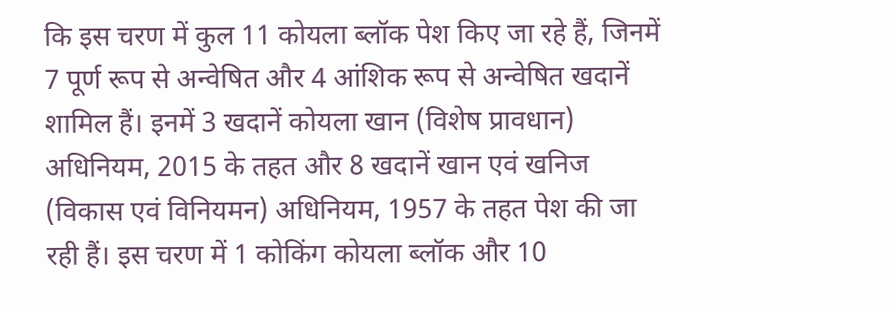कि इस चरण में कुल 11 कोयला ब्लॉक पेश किए जा रहे हैं, जिनमें 7 पूर्ण रूप से अन्वेषित और 4 आंशिक रूप से अन्वेषित खदानें शामिल हैं। इनमें 3 खदानें कोयला खान (विशेष प्रावधान) अधिनियम, 2015 के तहत और 8 खदानें खान एवं खनिज (विकास एवं विनियमन) अधिनियम, 1957 के तहत पेश की जा रही हैं। इस चरण में 1 कोकिंग कोयला ब्लॉक और 10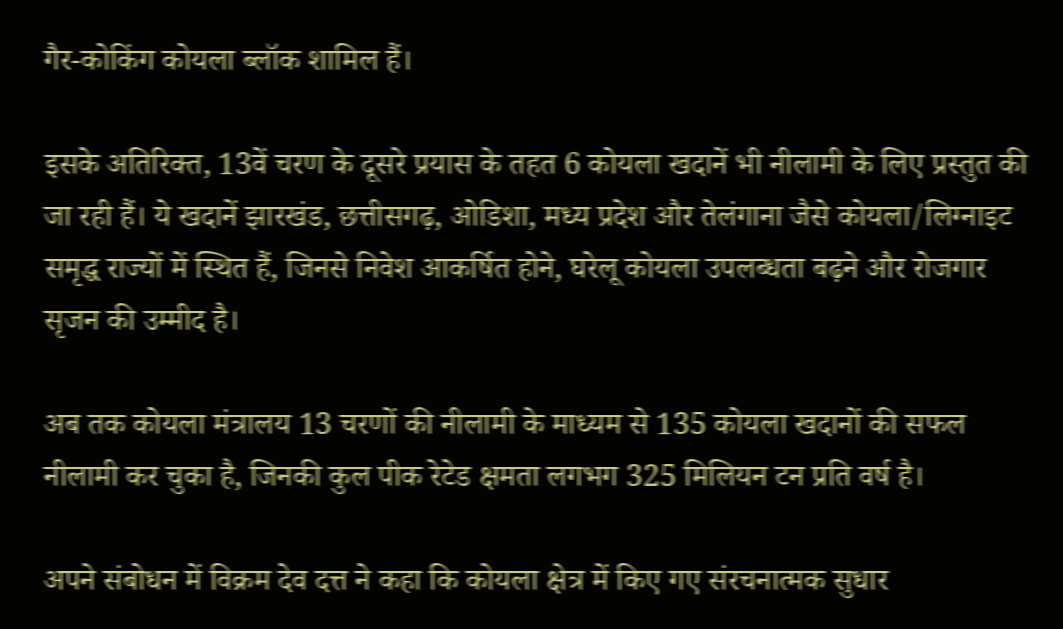गैर-कोकिंग कोयला ब्लॉक शामिल हैं।

इसके अतिरिक्त, 13वें चरण के दूसरे प्रयास के तहत 6 कोयला खदानें भी नीलामी के लिए प्रस्तुत की जा रही हैं। ये खदानें झारखंड, छत्तीसगढ़, ओडिशा, मध्य प्रदेश और तेलंगाना जैसे कोयला/लिग्नाइट समृद्ध राज्यों में स्थित हैं, जिनसे निवेश आकर्षित होने, घरेलू कोयला उपलब्धता बढ़ने और रोजगार सृजन की उम्मीद है।

अब तक कोयला मंत्रालय 13 चरणों की नीलामी के माध्यम से 135 कोयला खदानों की सफल नीलामी कर चुका है, जिनकी कुल पीक रेटेड क्षमता लगभग 325 मिलियन टन प्रति वर्ष है।

अपने संबोधन में विक्रम देव दत्त ने कहा कि कोयला क्षेत्र में किए गए संरचनात्मक सुधार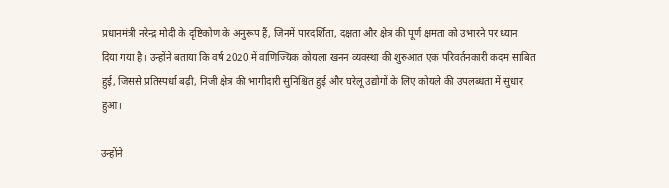प्रधानमंत्री नरेन्द्र मोदी के दृष्टिकोण के अनुरूप हैं, जिनमें पारदर्शिता, दक्षता और क्षेत्र की पूर्ण क्षमता को उभारने पर ध्यान दिया गया है। उन्होंने बताया कि वर्ष 2020 में वाणिज्यिक कोयला खनन व्यवस्था की शुरुआत एक परिवर्तनकारी कदम साबित हुई, जिससे प्रतिस्पर्धा बढ़ी, निजी क्षेत्र की भागीदारी सुनिश्चित हुई और घरेलू उद्योगों के लिए कोयले की उपलब्धता में सुधार हुआ।

उन्होंने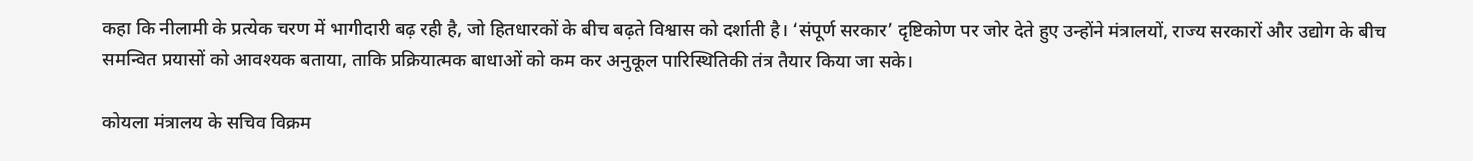कहा कि नीलामी के प्रत्येक चरण में भागीदारी बढ़ रही है, जो हितधारकों के बीच बढ़ते विश्वास को दर्शाती है। ‘संपूर्ण सरकार’ दृष्टिकोण पर जोर देते हुए उन्होंने मंत्रालयों, राज्य सरकारों और उद्योग के बीच समन्वित प्रयासों को आवश्यक बताया, ताकि प्रक्रियात्मक बाधाओं को कम कर अनुकूल पारिस्थितिकी तंत्र तैयार किया जा सके।

कोयला मंत्रालय के सचिव विक्रम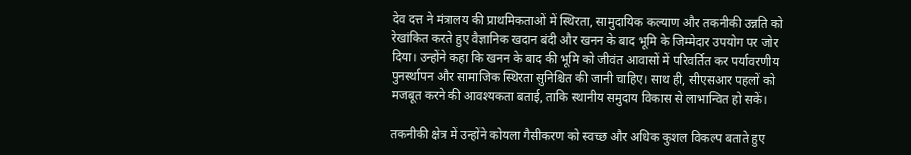देव दत्त ने मंत्रालय की प्राथमिकताओं में स्थिरता, सामुदायिक कल्याण और तकनीकी उन्नति को रेखांकित करते हुए वैज्ञानिक खदान बंदी और खनन के बाद भूमि के जिम्मेदार उपयोग पर जोर दिया। उन्होंने कहा कि खनन के बाद की भूमि को जीवंत आवासों में परिवर्तित कर पर्यावरणीय पुनर्स्थापन और सामाजिक स्थिरता सुनिश्चित की जानी चाहिए। साथ ही, सीएसआर पहलों को मजबूत करने की आवश्यकता बताई, ताकि स्थानीय समुदाय विकास से लाभान्वित हो सकें।

तकनीकी क्षेत्र में उन्होंने कोयला गैसीकरण को स्वच्छ और अधिक कुशल विकल्प बताते हुए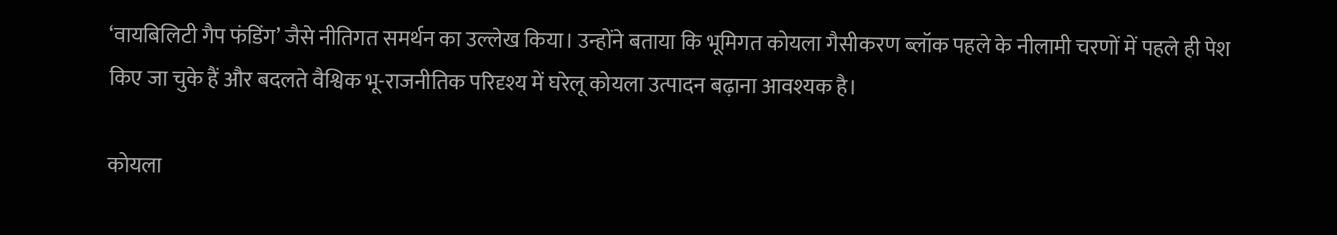‘वायबिलिटी गैप फंडिंग’ जैसे नीतिगत समर्थन का उल्लेख किया। उन्होंने बताया कि भूमिगत कोयला गैसीकरण ब्लॉक पहले के नीलामी चरणों में पहले ही पेश किए जा चुके हैं और बदलते वैश्विक भू-राजनीतिक परिदृश्य में घरेलू कोयला उत्पादन बढ़ाना आवश्यक है।

कोयला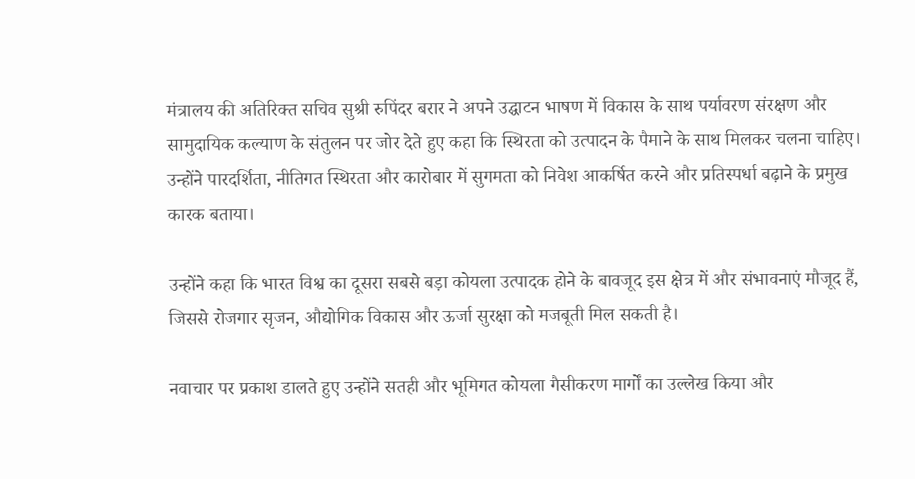मंत्रालय की अतिरिक्त सचिव सुश्री रुपिंदर बरार ने अपने उद्घाटन भाषण में विकास के साथ पर्यावरण संरक्षण और सामुदायिक कल्याण के संतुलन पर जोर देते हुए कहा कि स्थिरता को उत्पादन के पैमाने के साथ मिलकर चलना चाहिए। उन्होंने पारदर्शिता, नीतिगत स्थिरता और कारोबार में सुगमता को निवेश आकर्षित करने और प्रतिस्पर्धा बढ़ाने के प्रमुख कारक बताया।

उन्होंने कहा कि भारत विश्व का दूसरा सबसे बड़ा कोयला उत्पादक होने के बावजूद इस क्षेत्र में और संभावनाएं मौजूद हैं, जिससे रोजगार सृजन, औद्योगिक विकास और ऊर्जा सुरक्षा को मजबूती मिल सकती है।

नवाचार पर प्रकाश डालते हुए उन्होंने सतही और भूमिगत कोयला गैसीकरण मार्गों का उल्लेख किया और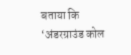बताया कि ‘अंडरग्राउंड कोल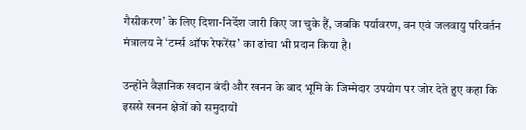गैसीकरण’ के लिए दिशा-निर्देश जारी किए जा चुके हैं, जबकि पर्यावरण, वन एवं जलवायु परिवर्तन मंत्रालय ने ‘टर्म्स ऑफ रेफरेंस’ का ढांचा भी प्रदान किया है।

उन्होंने वैज्ञानिक खदान बंदी और खनन के बाद भूमि के जिम्मेदार उपयोग पर जोर देते हुए कहा कि इससे खनन क्षेत्रों को समुदायों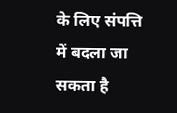के लिए संपत्ति में बदला जा सकता है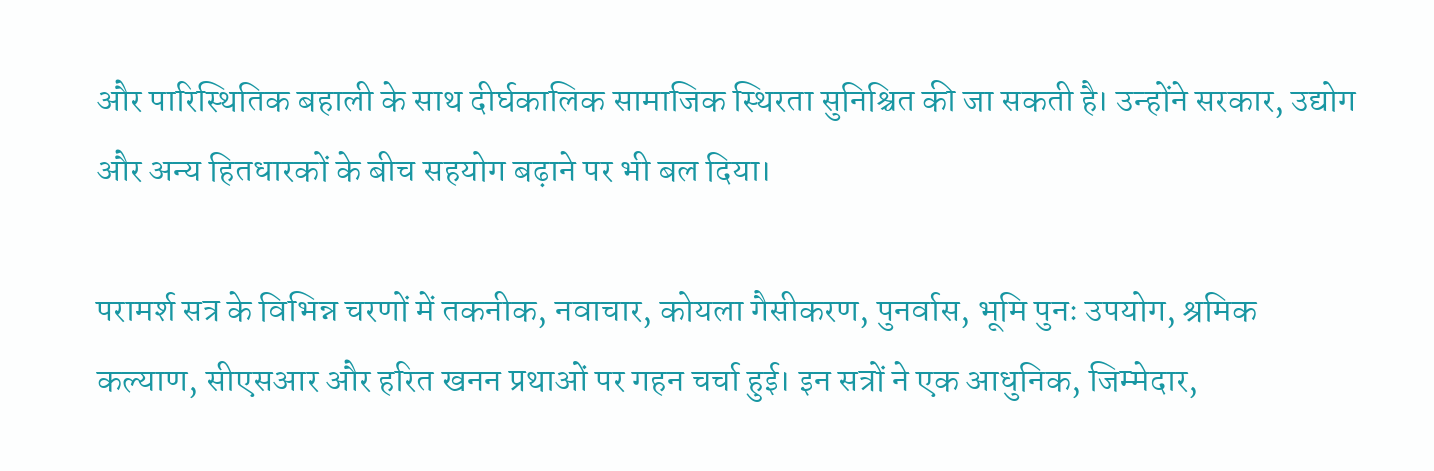और पारिस्थितिक बहाली के साथ दीर्घकालिक सामाजिक स्थिरता सुनिश्चित की जा सकती है। उन्होंने सरकार, उद्योग और अन्य हितधारकों के बीच सहयोग बढ़ाने पर भी बल दिया।

परामर्श सत्र के विभिन्न चरणों में तकनीक, नवाचार, कोयला गैसीकरण, पुनर्वास, भूमि पुनः उपयोग, श्रमिक कल्याण, सीएसआर और हरित खनन प्रथाओं पर गहन चर्चा हुई। इन सत्रों ने एक आधुनिक, जिम्मेदार,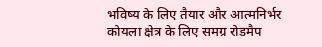भविष्य के लिए तैयार और आत्मनिर्भर कोयला क्षेत्र के लिए समग्र रोडमैप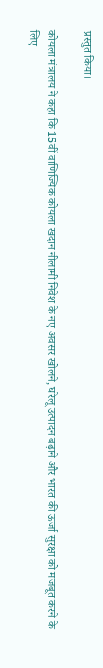प्रस्तुत किया।

कोयला मंत्रालय ने कहा कि 15वीं वाणिज्यिक कोयला खदान नीलामी निवेश के नए अवसर खोलने, घरेलू उत्पादन बढ़ाने और भारत की ऊर्जा सुरक्षा को मजबूत करने के लिए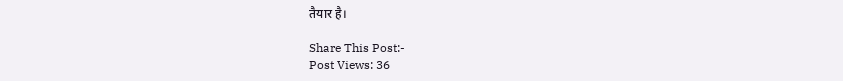तैयार है।

Share This Post:-
Post Views: 36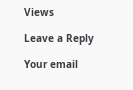Views

Leave a Reply

Your email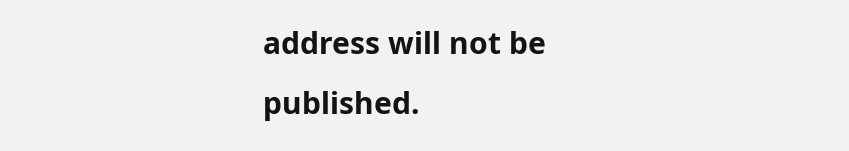address will not be published.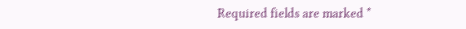Required fields are marked *